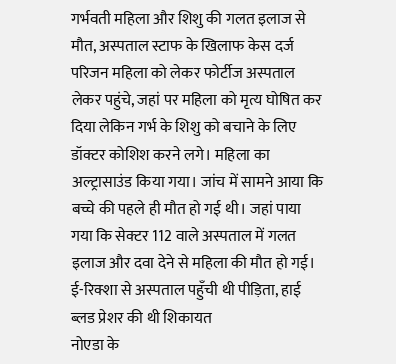गर्भवती महिला और शिशु की गलत इलाज से मौत, अस्पताल स्टाफ के खिलाफ केस दर्ज
परिजन महिला को लेकर फोर्टीज अस्पताल लेकर पहुंचे, जहां पर महिला को मृत्य घोषित कर दिया लेकिन गर्भ के शिशु को बचाने के लिए डॉक्टर कोशिश करने लगे। महिला का अल्ट्रासाउंड किया गया। जांच में सामने आया कि बच्चे की पहले ही मौत हो गई थी। जहां पाया गया कि सेक्टर 112 वाले अस्पताल में गलत इलाज और दवा देने से महिला की मौत हो गई।
ई-रिक्शा से अस्पताल पहुँची थी पीड़िता, हाई ब्लड प्रेशर की थी शिकायत
नोएडा के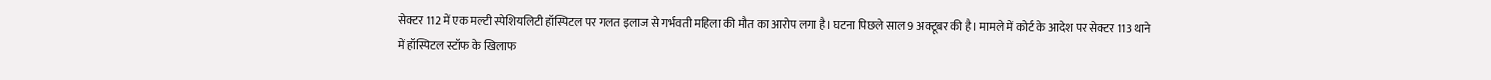सेक्टर 112 में एक मल्टी स्पेशियलिटी हॉस्पिटल पर गलत इलाज से गर्भवती महिला की मौत का आरोप लगा है। घटना पिछले साल 9 अक्टूबर की है। मामले में कोर्ट के आदेश पर सेक्टर 113 थाने में हॉस्पिटल स्टॉफ के खिलाफ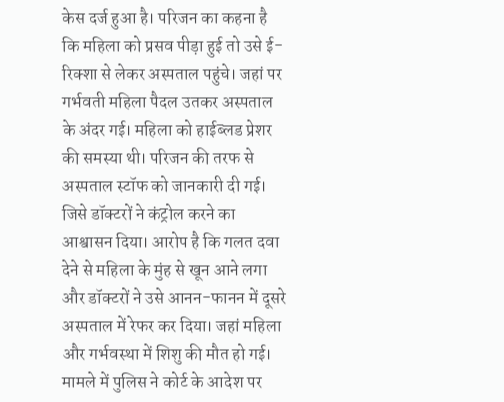केस दर्ज हुआ है। परिजन का कहना है कि महिला को प्रसव पीड़ा हुई तो उसे ई-रिक्शा से लेकर अस्पताल पहुंचे। जहां पर गर्भवती महिला पैदल उतकर अस्पताल के अंदर गई। महिला को हाईब्लड प्रेशर की समस्या थी। परिजन की तरफ से अस्पताल स्टॉफ को जानकारी दी गई। जिसे डॉक्टरों ने कंट्रोल करने का आश्वासन दिया। आरोप है कि गलत दवा देने से महिला के मुंह से खून आने लगा और डॉक्टरों ने उसे आनन-फानन में दूसरे अस्पताल में रेफर कर दिया। जहां महिला और गर्भवस्था में शिशु की मौत हो गई। मामले में पुलिस ने कोर्ट के आदेश पर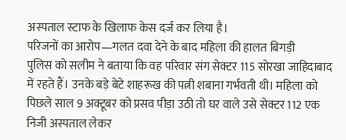अस्पताल स्टाफ के खिलाफ केस दर्ज कर लिया है।
परिजनों का आरोप—गलत दवा देने के बाद महिला की हालत बिगड़ी
पुलिस को सलीम ने बताया कि वह परिवार संग सेक्टर 115 सोरखा जाहिदाबाद में रहते हैं। उनके बड़े बेटे शाहरूख की पत्नी शबाना गर्भवती थी। महिला को पिछले साल 9 अक्टूबर को प्रसव पीड़ा उठी तो घर वाले उसे सेक्टर 112 एक निजी अस्पताल लेकर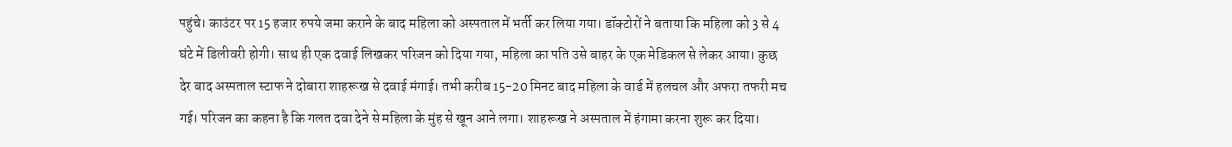पहुंचे। काउंटर पर 15 हजार रुपये जमा कराने के बाद महिला को अस्पताल में भर्ती कर लिया गया। डॉक्टोरों ने बताया कि महिला को 3 से 4 घंटे में डिलीवरी होगी। साथ ही एक दवाई लिखकर परिजन को दिया गया, महिला का पति उसे बाहर के एक मेडिकल से लेकर आया। कुछ देर बाद अस्पताल स्टाफ ने दोबारा शाहरूख से दवाई मंगाई। तभी करीब 15-20 मिनट बाद महिला के वार्ड में हलचल और अफरा तफरी मच गई। परिजन का कहना है कि गलत दवा देने से महिला के मुंह से खून आने लगा। शाहरूख ने अस्पताल में हंगामा करना शुरू कर दिया।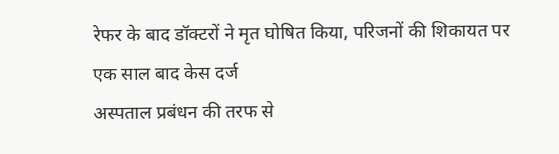रेफर के बाद डॉक्टरों ने मृत घोषित किया, परिजनों की शिकायत पर एक साल बाद केस दर्ज
अस्पताल प्रबंधन की तरफ से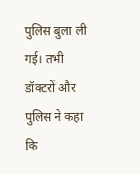पुलिस बुला ली गई। तभी डॉक्टरों और पुलिस ने कहा कि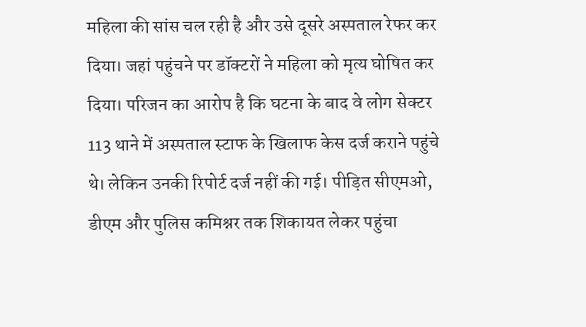महिला की सांस चल रही है और उसे दूसरे अस्पताल रेफर कर दिया। जहां पहुंचने पर डॉक्टरों ने महिला को मृत्य घोषित कर दिया। परिजन का आरोप है कि घटना के बाद वे लोग सेक्टर 113 थाने में अस्पताल स्टाफ के खिलाफ केस दर्ज कराने पहुंचे थे। लेकिन उनकी रिपोर्ट दर्ज नहीं की गई। पीड़ित सीएमओ, डीएम और पुलिस कमिश्नर तक शिकायत लेकर पहुंचा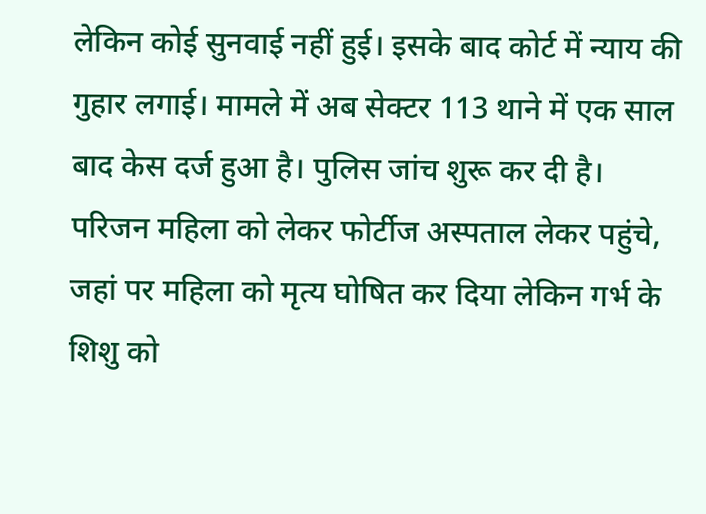लेकिन कोई सुनवाई नहीं हुई। इसके बाद कोर्ट में न्याय की गुहार लगाई। मामले में अब सेक्टर 113 थाने में एक साल बाद केस दर्ज हुआ है। पुलिस जांच शुरू कर दी है।
परिजन महिला को लेकर फोर्टीज अस्पताल लेकर पहुंचे, जहां पर महिला को मृत्य घोषित कर दिया लेकिन गर्भ के शिशु को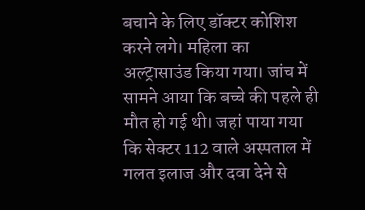बचाने के लिए डॉक्टर कोशिश करने लगे। महिला का अल्ट्रासाउंड किया गया। जांच में सामने आया कि बच्चे की पहले ही मौत हो गई थी। जहां पाया गया कि सेक्टर 112 वाले अस्पताल में गलत इलाज और दवा देने से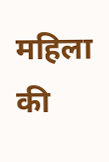महिला की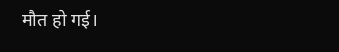मौत हो गई।